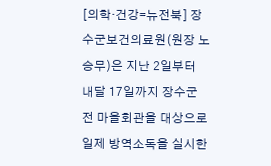[의학·건강=뉴전북] 장수군보건의료원(원장 노승무)은 지난 2일부터 내달 17일까지 장수군 전 마을회관을 대상으로 일제 방역소독을 실시한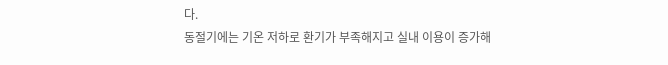다.
동절기에는 기온 저하로 환기가 부족해지고 실내 이용이 증가해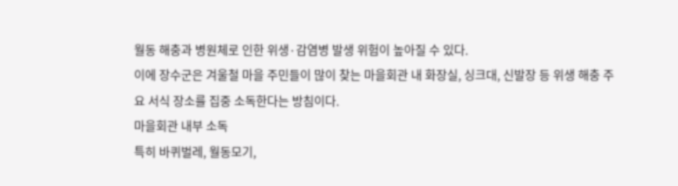월동 해충과 병원체로 인한 위생·감염병 발생 위험이 높아질 수 있다.
이에 장수군은 겨울철 마을 주민들이 많이 찾는 마을회관 내 화장실, 싱크대, 신발장 등 위생 해충 주요 서식 장소를 집중 소독한다는 방침이다.
마을회관 내부 소독
특히 바퀴벌레, 월동모기,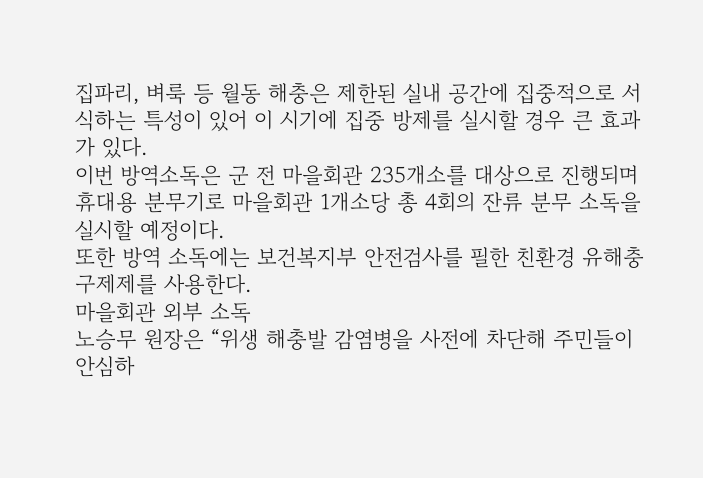집파리, 벼룩 등 월동 해충은 제한된 실내 공간에 집중적으로 서식하는 특성이 있어 이 시기에 집중 방제를 실시할 경우 큰 효과가 있다.
이번 방역소독은 군 전 마을회관 235개소를 대상으로 진행되며 휴대용 분무기로 마을회관 1개소당 총 4회의 잔류 분무 소독을 실시할 예정이다.
또한 방역 소독에는 보건복지부 안전검사를 필한 친환경 유해충 구제제를 사용한다.
마을회관 외부 소독
노승무 원장은 “위생 해충발 감염병을 사전에 차단해 주민들이 안심하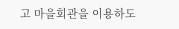고 마을회관을 이용하도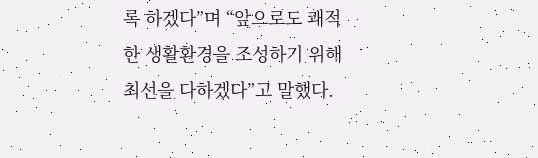록 하겠다”며 “앞으로도 쾌적한 생활환경을 조성하기 위해 최선을 다하겠다”고 말했다.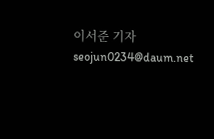이서준 기자 seojun0234@daum.net